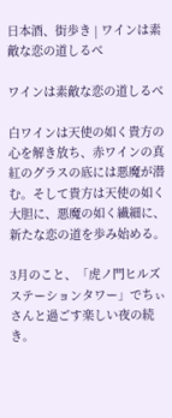日本酒、街歩き | ワインは素敵な恋の道しるべ

ワインは素敵な恋の道しるべ

白ワインは天使の如く貴方の心を解き放ち、赤ワインの真紅のグラスの底には悪魔が潜む。そして貴方は天使の如く大胆に、悪魔の如く繊細に、新たな恋の道を歩み始める。

3月のこと、「虎ノ門ヒルズ ステーションタワー」でちぃさんと過ごす楽しい夜の続き。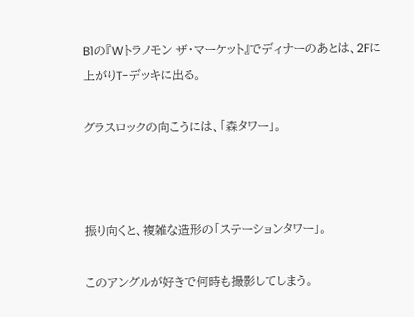B1の『Wトラノモン ザ・マーケット』でディナーのあとは、2Fに上がりT-デッキに出る。

グラスロックの向こうには、「森タワー」。



振り向くと、複雑な造形の「ステーションタワー」。

このアングルが好きで何時も撮影してしまう。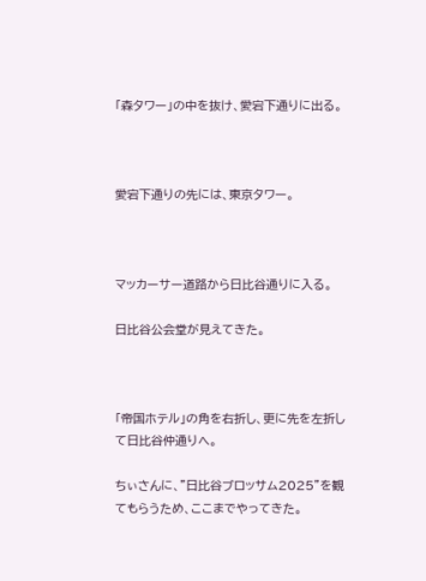「森タワー」の中を抜け、愛宕下通りに出る。



愛宕下通りの先には、東京タワー。



マッカーサー道路から日比谷通りに入る。

日比谷公会堂が見えてきた。



「帝国ホテル」の角を右折し、更に先を左折して日比谷仲通りへ。

ちぃさんに、”日比谷ブロッサム2025”を観てもらうため、ここまでやってきた。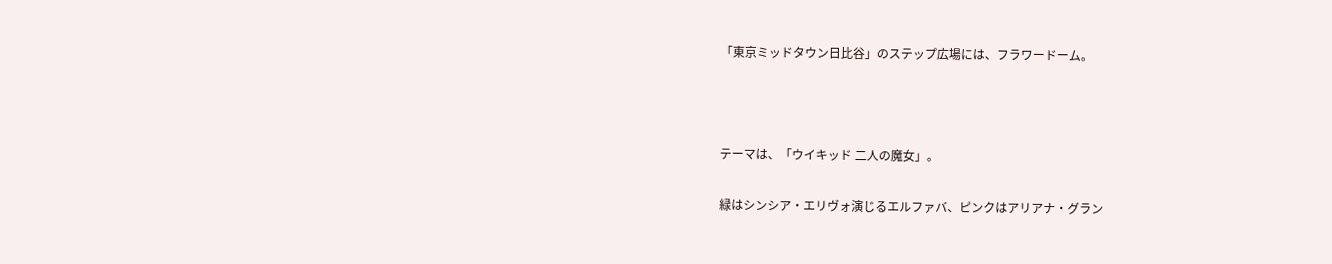「東京ミッドタウン日比谷」のステップ広場には、フラワードーム。



テーマは、「ウイキッド 二人の魔女」。

緑はシンシア・エリヴォ演じるエルファバ、ピンクはアリアナ・グラン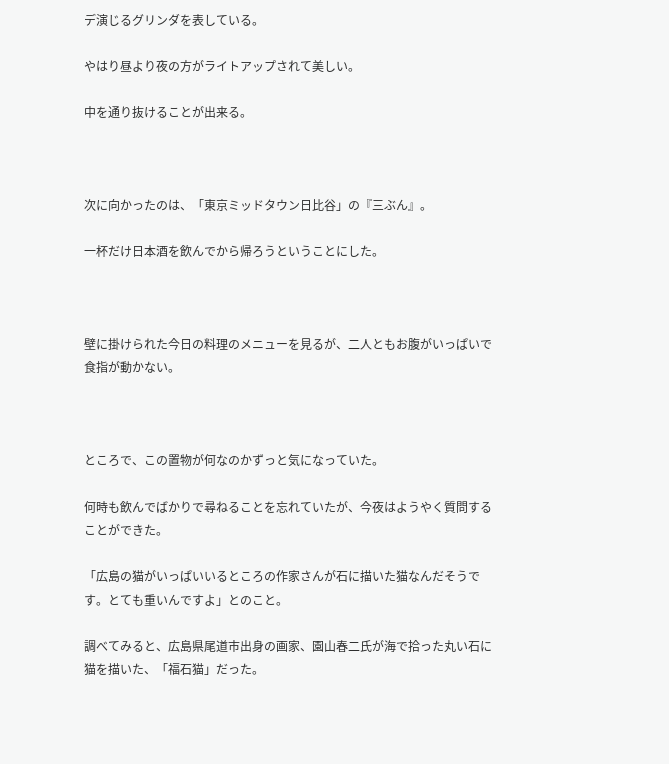デ演じるグリンダを表している。

やはり昼より夜の方がライトアップされて美しい。

中を通り抜けることが出来る。



次に向かったのは、「東京ミッドタウン日比谷」の『三ぶん』。

一杯だけ日本酒を飲んでから帰ろうということにした。



壁に掛けられた今日の料理のメニューを見るが、二人ともお腹がいっぱいで食指が動かない。



ところで、この置物が何なのかずっと気になっていた。

何時も飲んでばかりで尋ねることを忘れていたが、今夜はようやく質問することができた。

「広島の猫がいっぱいいるところの作家さんが石に描いた猫なんだそうです。とても重いんですよ」とのこと。

調べてみると、広島県尾道市出身の画家、園山春二氏が海で拾った丸い石に猫を描いた、「福石猫」だった。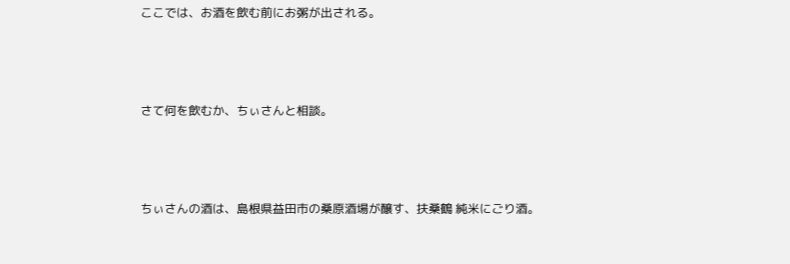ここでは、お酒を飲む前にお粥が出される。



さて何を飲むか、ちぃさんと相談。



ちぃさんの酒は、島根県益田市の桑原酒場が醸す、扶桑鶴 純米にごり酒。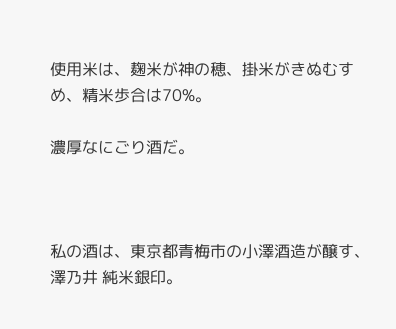使用米は、麹米が神の穂、掛米がきぬむすめ、精米歩合は70%。

濃厚なにごり酒だ。



私の酒は、東京都青梅市の小澤酒造が醸す、澤乃井 純米銀印。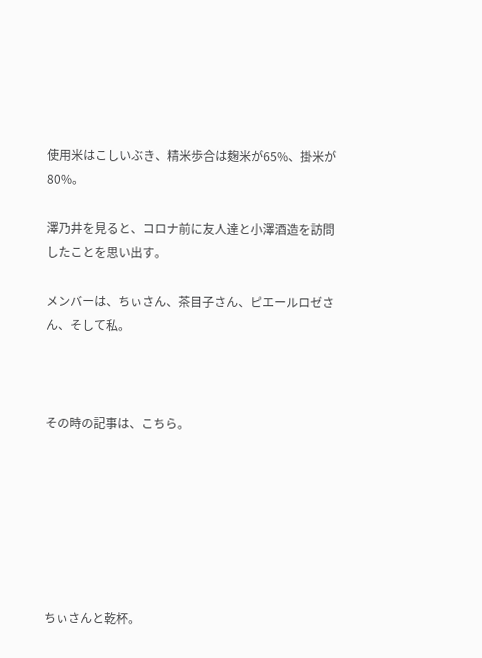使用米はこしいぶき、精米歩合は麹米が65%、掛米が80%。

澤乃井を見ると、コロナ前に友人達と小澤酒造を訪問したことを思い出す。

メンバーは、ちぃさん、茶目子さん、ピエールロゼさん、そして私。



その時の記事は、こちら。







ちぃさんと乾杯。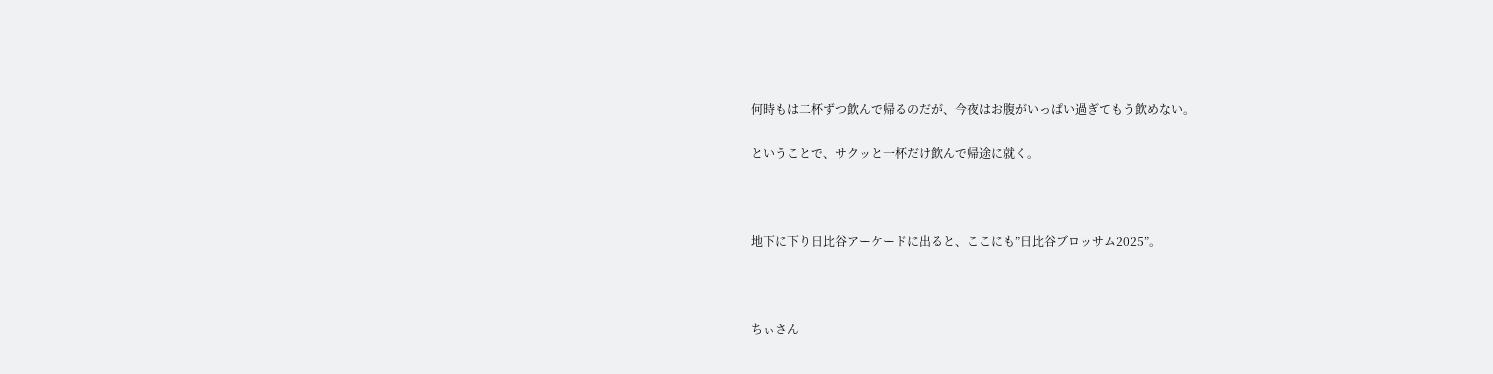何時もは二杯ずつ飲んで帰るのだが、今夜はお腹がいっぱい過ぎてもう飲めない。

ということで、サクッと一杯だけ飲んで帰途に就く。



地下に下り日比谷アーケードに出ると、ここにも”日比谷ブロッサム2025”。



ちぃさん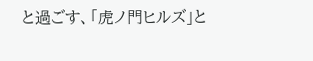と過ごす、「虎ノ門ヒルズ」と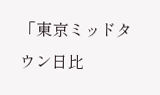「東京ミッドタウン日比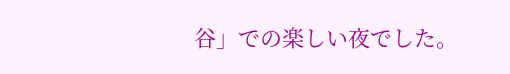谷」での楽しい夜でした。